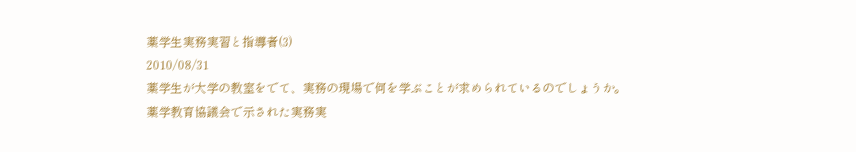薬学生実務実習と指導者(3)
2010/08/31
薬学生が大学の教室をでて、実務の現場で何を学ぶことが求められているのでしょうか。
薬学教育協議会で示された実務実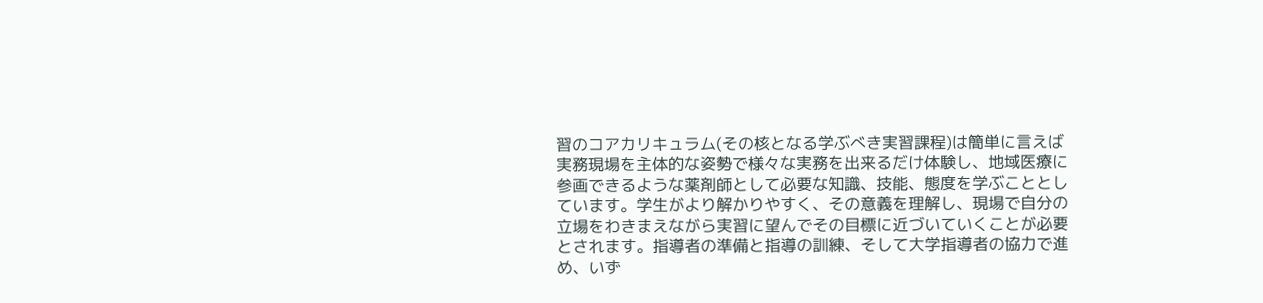習のコアカリキュラム(その核となる学ぶべき実習課程)は簡単に言えば実務現場を主体的な姿勢で様々な実務を出来るだけ体験し、地域医療に参画できるような薬剤師として必要な知識、技能、態度を学ぶこととしています。学生がより解かりやすく、その意義を理解し、現場で自分の立場をわきまえながら実習に望んでその目標に近づいていくことが必要とされます。指導者の準備と指導の訓練、そして大学指導者の協力で進め、いず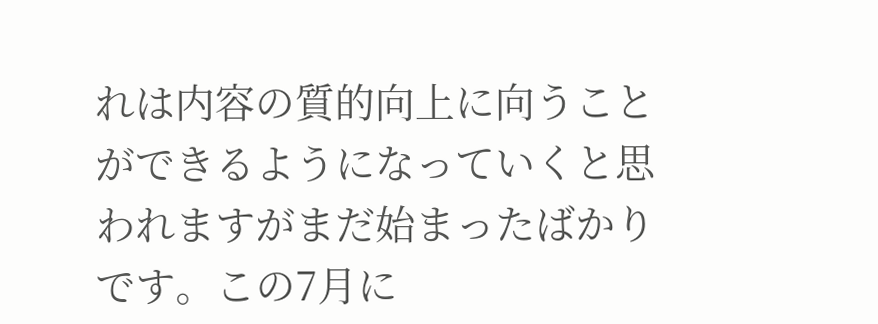れは内容の質的向上に向うことができるようになっていくと思われますがまだ始まったばかりです。この7月に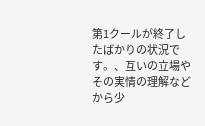第1クールが終了したばかりの状況です。、互いの立場やその実情の理解などから少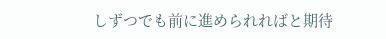しずつでも前に進められればと期待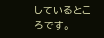しているところです。